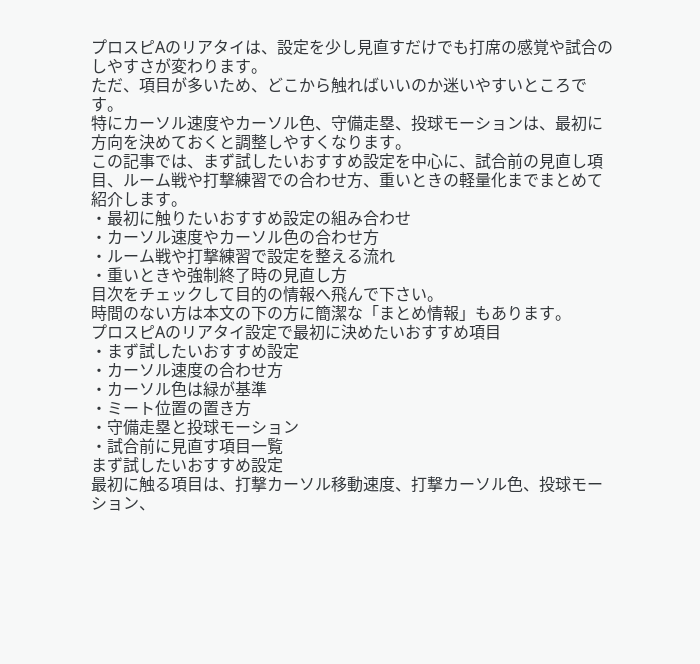プロスピAのリアタイは、設定を少し見直すだけでも打席の感覚や試合のしやすさが変わります。
ただ、項目が多いため、どこから触ればいいのか迷いやすいところです。
特にカーソル速度やカーソル色、守備走塁、投球モーションは、最初に方向を決めておくと調整しやすくなります。
この記事では、まず試したいおすすめ設定を中心に、試合前の見直し項目、ルーム戦や打撃練習での合わせ方、重いときの軽量化までまとめて紹介します。
・最初に触りたいおすすめ設定の組み合わせ
・カーソル速度やカーソル色の合わせ方
・ルーム戦や打撃練習で設定を整える流れ
・重いときや強制終了時の見直し方
目次をチェックして目的の情報へ飛んで下さい。
時間のない方は本文の下の方に簡潔な「まとめ情報」もあります。
プロスピAのリアタイ設定で最初に決めたいおすすめ項目
・まず試したいおすすめ設定
・カーソル速度の合わせ方
・カーソル色は緑が基準
・ミート位置の置き方
・守備走塁と投球モーション
・試合前に見直す項目一覧
まず試したいおすすめ設定
最初に触る項目は、打撃カーソル移動速度、打撃カーソル色、投球モーション、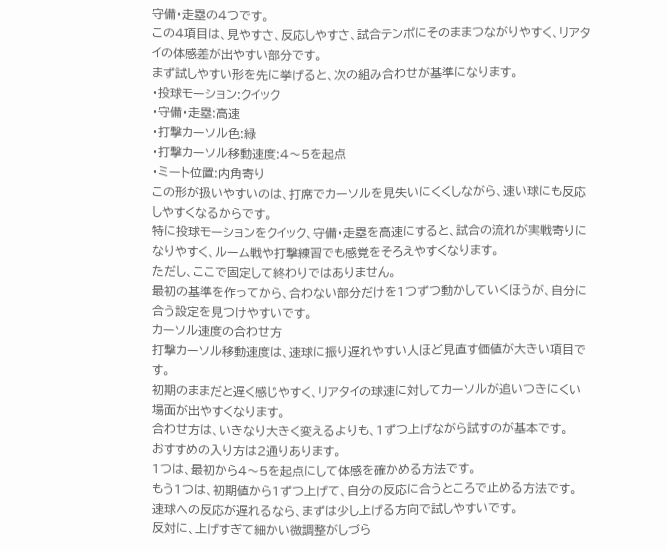守備・走塁の4つです。
この4項目は、見やすさ、反応しやすさ、試合テンポにそのままつながりやすく、リアタイの体感差が出やすい部分です。
まず試しやすい形を先に挙げると、次の組み合わせが基準になります。
・投球モーション:クイック
・守備・走塁:高速
・打撃カーソル色:緑
・打撃カーソル移動速度:4〜5を起点
・ミート位置:内角寄り
この形が扱いやすいのは、打席でカーソルを見失いにくくしながら、速い球にも反応しやすくなるからです。
特に投球モーションをクイック、守備・走塁を高速にすると、試合の流れが実戦寄りになりやすく、ルーム戦や打撃練習でも感覚をそろえやすくなります。
ただし、ここで固定して終わりではありません。
最初の基準を作ってから、合わない部分だけを1つずつ動かしていくほうが、自分に合う設定を見つけやすいです。
カーソル速度の合わせ方
打撃カーソル移動速度は、速球に振り遅れやすい人ほど見直す価値が大きい項目です。
初期のままだと遅く感じやすく、リアタイの球速に対してカーソルが追いつきにくい場面が出やすくなります。
合わせ方は、いきなり大きく変えるよりも、1ずつ上げながら試すのが基本です。
おすすめの入り方は2通りあります。
1つは、最初から4〜5を起点にして体感を確かめる方法です。
もう1つは、初期値から1ずつ上げて、自分の反応に合うところで止める方法です。
速球への反応が遅れるなら、まずは少し上げる方向で試しやすいです。
反対に、上げすぎて細かい微調整がしづら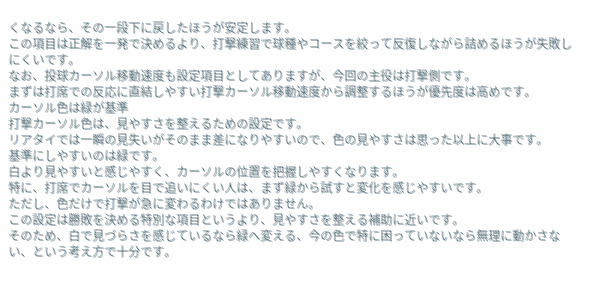くなるなら、その一段下に戻したほうが安定します。
この項目は正解を一発で決めるより、打撃練習で球種やコースを絞って反復しながら詰めるほうが失敗しにくいです。
なお、投球カーソル移動速度も設定項目としてありますが、今回の主役は打撃側です。
まずは打席での反応に直結しやすい打撃カーソル移動速度から調整するほうが優先度は高めです。
カーソル色は緑が基準
打撃カーソル色は、見やすさを整えるための設定です。
リアタイでは一瞬の見失いがそのまま差になりやすいので、色の見やすさは思った以上に大事です。
基準にしやすいのは緑です。
白より見やすいと感じやすく、カーソルの位置を把握しやすくなります。
特に、打席でカーソルを目で追いにくい人は、まず緑から試すと変化を感じやすいです。
ただし、色だけで打撃が急に変わるわけではありません。
この設定は勝敗を決める特別な項目というより、見やすさを整える補助に近いです。
そのため、白で見づらさを感じているなら緑へ変える、今の色で特に困っていないなら無理に動かさない、という考え方で十分です。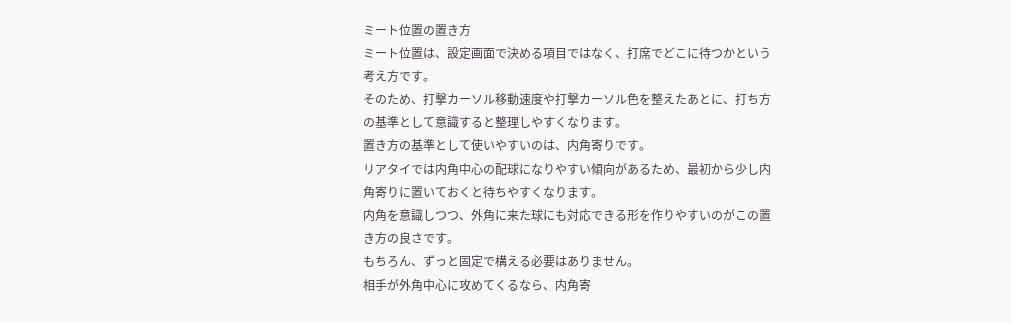ミート位置の置き方
ミート位置は、設定画面で決める項目ではなく、打席でどこに待つかという考え方です。
そのため、打撃カーソル移動速度や打撃カーソル色を整えたあとに、打ち方の基準として意識すると整理しやすくなります。
置き方の基準として使いやすいのは、内角寄りです。
リアタイでは内角中心の配球になりやすい傾向があるため、最初から少し内角寄りに置いておくと待ちやすくなります。
内角を意識しつつ、外角に来た球にも対応できる形を作りやすいのがこの置き方の良さです。
もちろん、ずっと固定で構える必要はありません。
相手が外角中心に攻めてくるなら、内角寄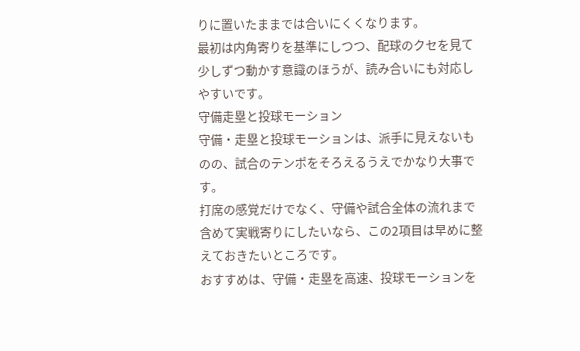りに置いたままでは合いにくくなります。
最初は内角寄りを基準にしつつ、配球のクセを見て少しずつ動かす意識のほうが、読み合いにも対応しやすいです。
守備走塁と投球モーション
守備・走塁と投球モーションは、派手に見えないものの、試合のテンポをそろえるうえでかなり大事です。
打席の感覚だけでなく、守備や試合全体の流れまで含めて実戦寄りにしたいなら、この2項目は早めに整えておきたいところです。
おすすめは、守備・走塁を高速、投球モーションを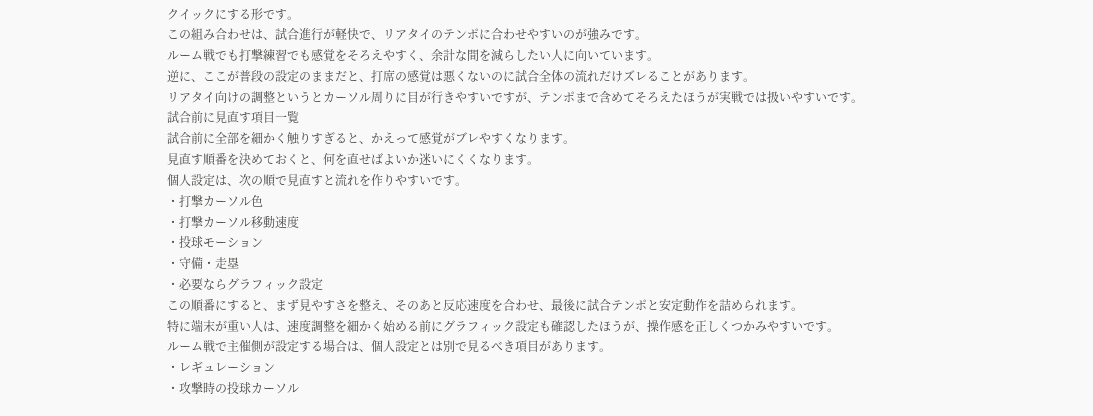クイックにする形です。
この組み合わせは、試合進行が軽快で、リアタイのテンポに合わせやすいのが強みです。
ルーム戦でも打撃練習でも感覚をそろえやすく、余計な間を減らしたい人に向いています。
逆に、ここが普段の設定のままだと、打席の感覚は悪くないのに試合全体の流れだけズレることがあります。
リアタイ向けの調整というとカーソル周りに目が行きやすいですが、テンポまで含めてそろえたほうが実戦では扱いやすいです。
試合前に見直す項目一覧
試合前に全部を細かく触りすぎると、かえって感覚がブレやすくなります。
見直す順番を決めておくと、何を直せばよいか迷いにくくなります。
個人設定は、次の順で見直すと流れを作りやすいです。
・打撃カーソル色
・打撃カーソル移動速度
・投球モーション
・守備・走塁
・必要ならグラフィック設定
この順番にすると、まず見やすさを整え、そのあと反応速度を合わせ、最後に試合テンポと安定動作を詰められます。
特に端末が重い人は、速度調整を細かく始める前にグラフィック設定も確認したほうが、操作感を正しくつかみやすいです。
ルーム戦で主催側が設定する場合は、個人設定とは別で見るべき項目があります。
・レギュレーション
・攻撃時の投球カーソル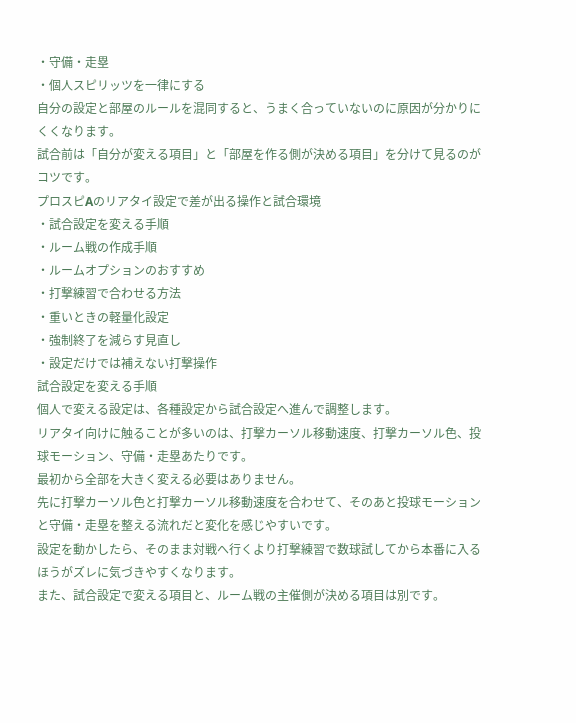・守備・走塁
・個人スピリッツを一律にする
自分の設定と部屋のルールを混同すると、うまく合っていないのに原因が分かりにくくなります。
試合前は「自分が変える項目」と「部屋を作る側が決める項目」を分けて見るのがコツです。
プロスピAのリアタイ設定で差が出る操作と試合環境
・試合設定を変える手順
・ルーム戦の作成手順
・ルームオプションのおすすめ
・打撃練習で合わせる方法
・重いときの軽量化設定
・強制終了を減らす見直し
・設定だけでは補えない打撃操作
試合設定を変える手順
個人で変える設定は、各種設定から試合設定へ進んで調整します。
リアタイ向けに触ることが多いのは、打撃カーソル移動速度、打撃カーソル色、投球モーション、守備・走塁あたりです。
最初から全部を大きく変える必要はありません。
先に打撃カーソル色と打撃カーソル移動速度を合わせて、そのあと投球モーションと守備・走塁を整える流れだと変化を感じやすいです。
設定を動かしたら、そのまま対戦へ行くより打撃練習で数球試してから本番に入るほうがズレに気づきやすくなります。
また、試合設定で変える項目と、ルーム戦の主催側が決める項目は別です。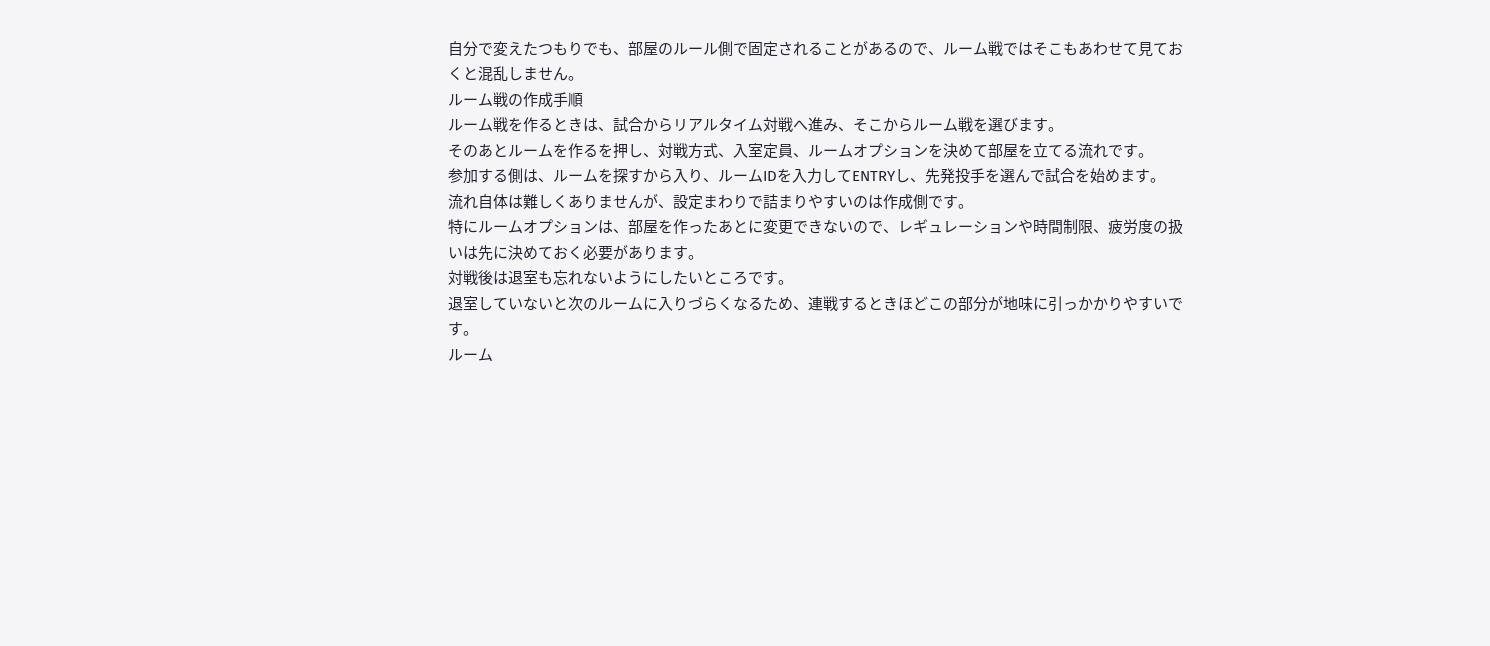自分で変えたつもりでも、部屋のルール側で固定されることがあるので、ルーム戦ではそこもあわせて見ておくと混乱しません。
ルーム戦の作成手順
ルーム戦を作るときは、試合からリアルタイム対戦へ進み、そこからルーム戦を選びます。
そのあとルームを作るを押し、対戦方式、入室定員、ルームオプションを決めて部屋を立てる流れです。
参加する側は、ルームを探すから入り、ルームIDを入力してENTRYし、先発投手を選んで試合を始めます。
流れ自体は難しくありませんが、設定まわりで詰まりやすいのは作成側です。
特にルームオプションは、部屋を作ったあとに変更できないので、レギュレーションや時間制限、疲労度の扱いは先に決めておく必要があります。
対戦後は退室も忘れないようにしたいところです。
退室していないと次のルームに入りづらくなるため、連戦するときほどこの部分が地味に引っかかりやすいです。
ルーム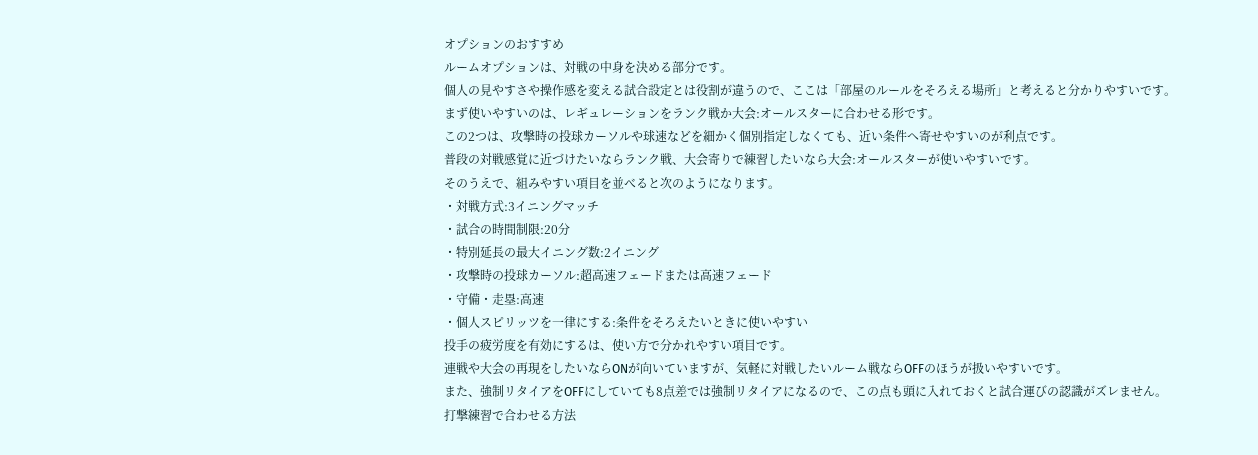オプションのおすすめ
ルームオプションは、対戦の中身を決める部分です。
個人の見やすさや操作感を変える試合設定とは役割が違うので、ここは「部屋のルールをそろえる場所」と考えると分かりやすいです。
まず使いやすいのは、レギュレーションをランク戦か大会:オールスターに合わせる形です。
この2つは、攻撃時の投球カーソルや球速などを細かく個別指定しなくても、近い条件へ寄せやすいのが利点です。
普段の対戦感覚に近づけたいならランク戦、大会寄りで練習したいなら大会:オールスターが使いやすいです。
そのうえで、組みやすい項目を並べると次のようになります。
・対戦方式:3イニングマッチ
・試合の時間制限:20分
・特別延長の最大イニング数:2イニング
・攻撃時の投球カーソル:超高速フェードまたは高速フェード
・守備・走塁:高速
・個人スピリッツを一律にする:条件をそろえたいときに使いやすい
投手の疲労度を有効にするは、使い方で分かれやすい項目です。
連戦や大会の再現をしたいならONが向いていますが、気軽に対戦したいルーム戦ならOFFのほうが扱いやすいです。
また、強制リタイアをOFFにしていても8点差では強制リタイアになるので、この点も頭に入れておくと試合運びの認識がズレません。
打撃練習で合わせる方法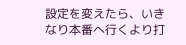設定を変えたら、いきなり本番へ行くより打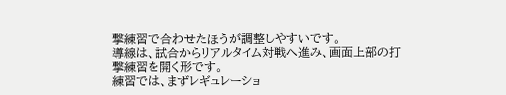撃練習で合わせたほうが調整しやすいです。
導線は、試合からリアルタイム対戦へ進み、画面上部の打撃練習を開く形です。
練習では、まずレギュレーショ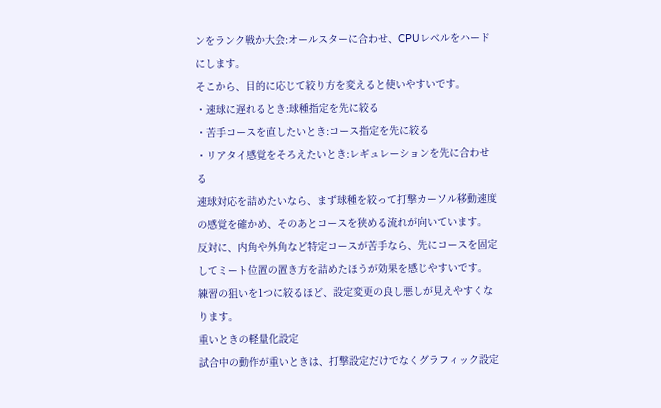ンをランク戦か大会:オールスターに合わせ、CPUレベルをハードにします。
そこから、目的に応じて絞り方を変えると使いやすいです。
・速球に遅れるとき:球種指定を先に絞る
・苦手コースを直したいとき:コース指定を先に絞る
・リアタイ感覚をそろえたいとき:レギュレーションを先に合わせる
速球対応を詰めたいなら、まず球種を絞って打撃カーソル移動速度の感覚を確かめ、そのあとコースを狭める流れが向いています。
反対に、内角や外角など特定コースが苦手なら、先にコースを固定してミート位置の置き方を詰めたほうが効果を感じやすいです。
練習の狙いを1つに絞るほど、設定変更の良し悪しが見えやすくなります。
重いときの軽量化設定
試合中の動作が重いときは、打撃設定だけでなくグラフィック設定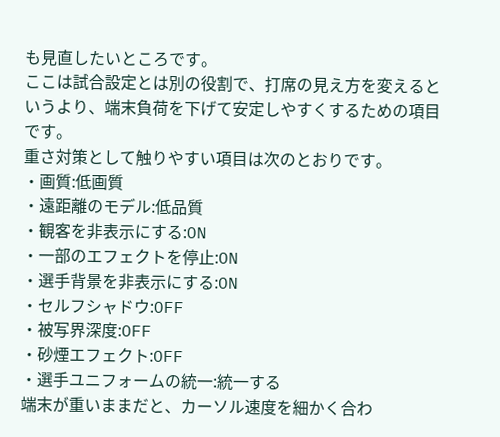も見直したいところです。
ここは試合設定とは別の役割で、打席の見え方を変えるというより、端末負荷を下げて安定しやすくするための項目です。
重さ対策として触りやすい項目は次のとおりです。
・画質:低画質
・遠距離のモデル:低品質
・観客を非表示にする:ON
・一部のエフェクトを停止:ON
・選手背景を非表示にする:ON
・セルフシャドウ:OFF
・被写界深度:OFF
・砂煙エフェクト:OFF
・選手ユニフォームの統一:統一する
端末が重いままだと、カーソル速度を細かく合わ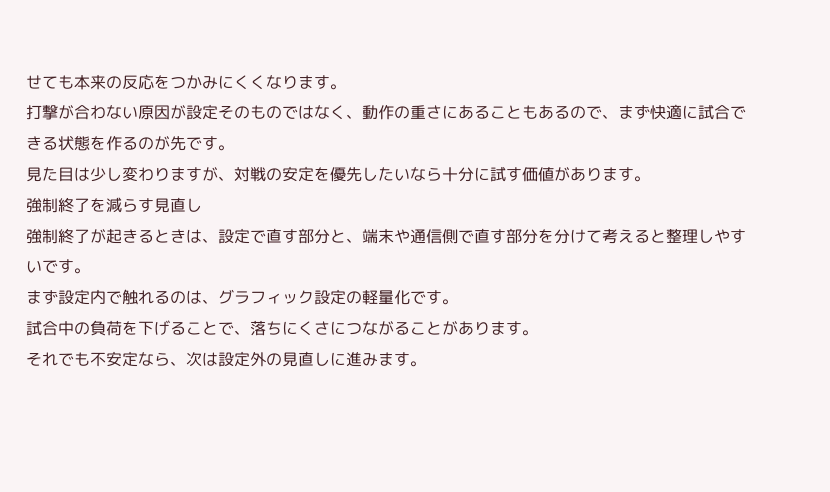せても本来の反応をつかみにくくなります。
打撃が合わない原因が設定そのものではなく、動作の重さにあることもあるので、まず快適に試合できる状態を作るのが先です。
見た目は少し変わりますが、対戦の安定を優先したいなら十分に試す価値があります。
強制終了を減らす見直し
強制終了が起きるときは、設定で直す部分と、端末や通信側で直す部分を分けて考えると整理しやすいです。
まず設定内で触れるのは、グラフィック設定の軽量化です。
試合中の負荷を下げることで、落ちにくさにつながることがあります。
それでも不安定なら、次は設定外の見直しに進みます。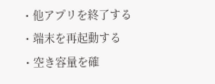・他アプリを終了する
・端末を再起動する
・空き容量を確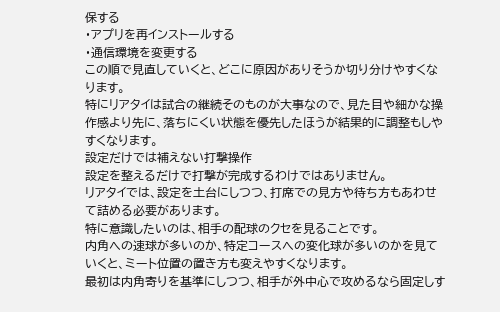保する
・アプリを再インストールする
・通信環境を変更する
この順で見直していくと、どこに原因がありそうか切り分けやすくなります。
特にリアタイは試合の継続そのものが大事なので、見た目や細かな操作感より先に、落ちにくい状態を優先したほうが結果的に調整もしやすくなります。
設定だけでは補えない打撃操作
設定を整えるだけで打撃が完成するわけではありません。
リアタイでは、設定を土台にしつつ、打席での見方や待ち方もあわせて詰める必要があります。
特に意識したいのは、相手の配球のクセを見ることです。
内角への速球が多いのか、特定コースへの変化球が多いのかを見ていくと、ミート位置の置き方も変えやすくなります。
最初は内角寄りを基準にしつつ、相手が外中心で攻めるなら固定しす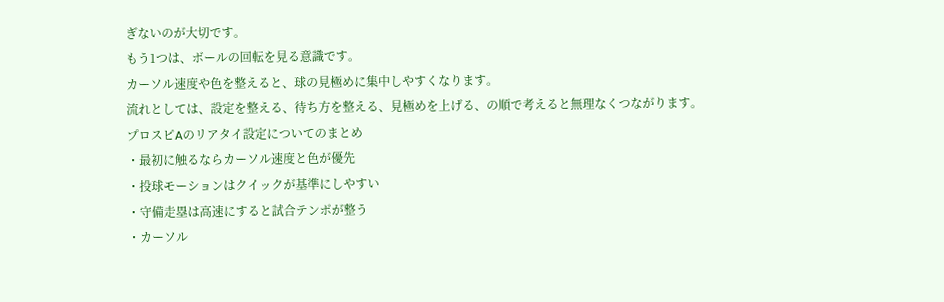ぎないのが大切です。
もう1つは、ボールの回転を見る意識です。
カーソル速度や色を整えると、球の見極めに集中しやすくなります。
流れとしては、設定を整える、待ち方を整える、見極めを上げる、の順で考えると無理なくつながります。
プロスピAのリアタイ設定についてのまとめ
・最初に触るならカーソル速度と色が優先
・投球モーションはクイックが基準にしやすい
・守備走塁は高速にすると試合テンポが整う
・カーソル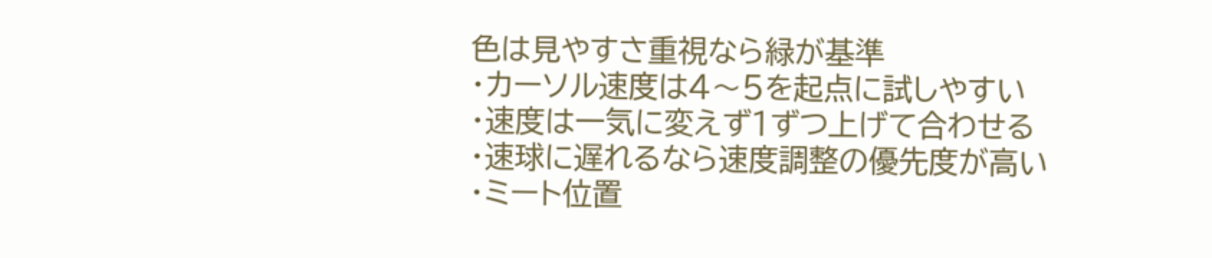色は見やすさ重視なら緑が基準
・カーソル速度は4〜5を起点に試しやすい
・速度は一気に変えず1ずつ上げて合わせる
・速球に遅れるなら速度調整の優先度が高い
・ミート位置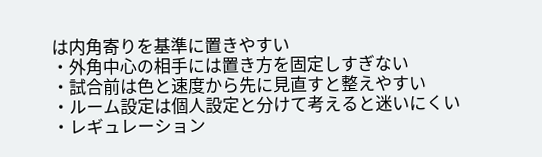は内角寄りを基準に置きやすい
・外角中心の相手には置き方を固定しすぎない
・試合前は色と速度から先に見直すと整えやすい
・ルーム設定は個人設定と分けて考えると迷いにくい
・レギュレーション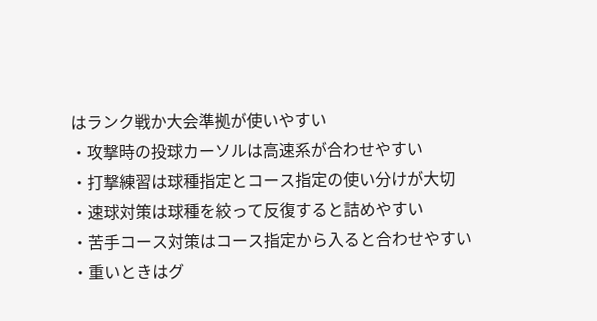はランク戦か大会準拠が使いやすい
・攻撃時の投球カーソルは高速系が合わせやすい
・打撃練習は球種指定とコース指定の使い分けが大切
・速球対策は球種を絞って反復すると詰めやすい
・苦手コース対策はコース指定から入ると合わせやすい
・重いときはグ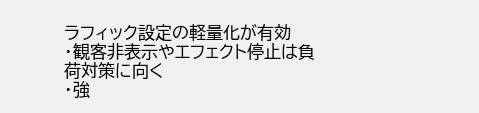ラフィック設定の軽量化が有効
・観客非表示やエフェクト停止は負荷対策に向く
・強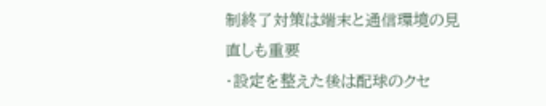制終了対策は端末と通信環境の見直しも重要
・設定を整えた後は配球のクセ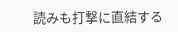読みも打撃に直結する